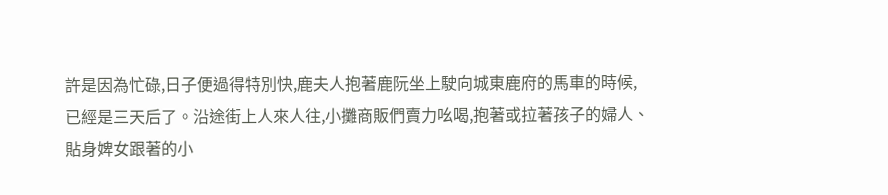許是因為忙碌,日子便過得特別快,鹿夫人抱著鹿阮坐上駛向城東鹿府的馬車的時候,已經是三天后了。沿途街上人來人往,小攤商販們賣力吆喝,抱著或拉著孩子的婦人、貼身婢女跟著的小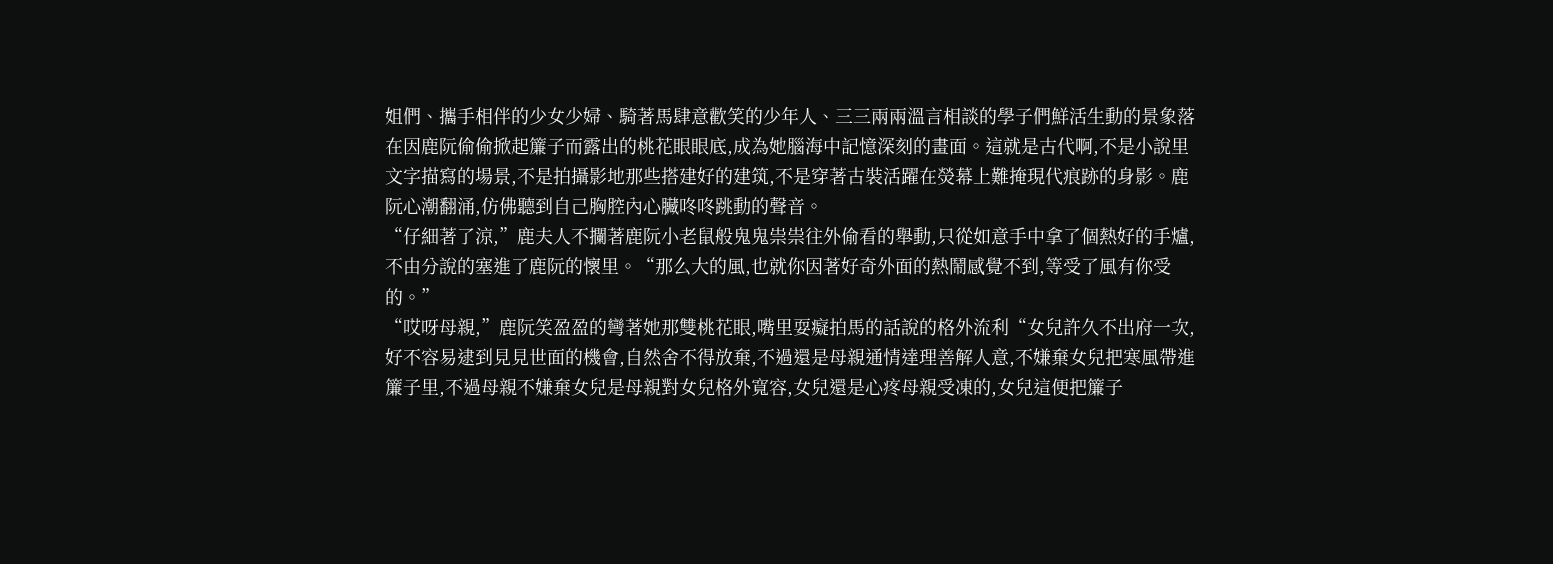姐們、攜手相伴的少女少婦、騎著馬肆意歡笑的少年人、三三兩兩溫言相談的學子們鮮活生動的景象落在因鹿阮偷偷掀起簾子而露出的桃花眼眼底,成為她腦海中記憶深刻的畫面。這就是古代啊,不是小說里文字描寫的場景,不是拍攝影地那些搭建好的建筑,不是穿著古裝活躍在熒幕上難掩現代痕跡的身影。鹿阮心潮翻涌,仿佛聽到自己胸腔內心臟咚咚跳動的聲音。
“仔細著了涼,”鹿夫人不攔著鹿阮小老鼠般鬼鬼祟祟往外偷看的舉動,只從如意手中拿了個熱好的手爐,不由分說的塞進了鹿阮的懷里。“那么大的風,也就你因著好奇外面的熱鬧感覺不到,等受了風有你受的。”
“哎呀母親,”鹿阮笑盈盈的彎著她那雙桃花眼,嘴里耍癡拍馬的話說的格外流利“女兒許久不出府一次,好不容易逮到見見世面的機會,自然舍不得放棄,不過還是母親通情達理善解人意,不嫌棄女兒把寒風帶進簾子里,不過母親不嫌棄女兒是母親對女兒格外寬容,女兒還是心疼母親受凍的,女兒這便把簾子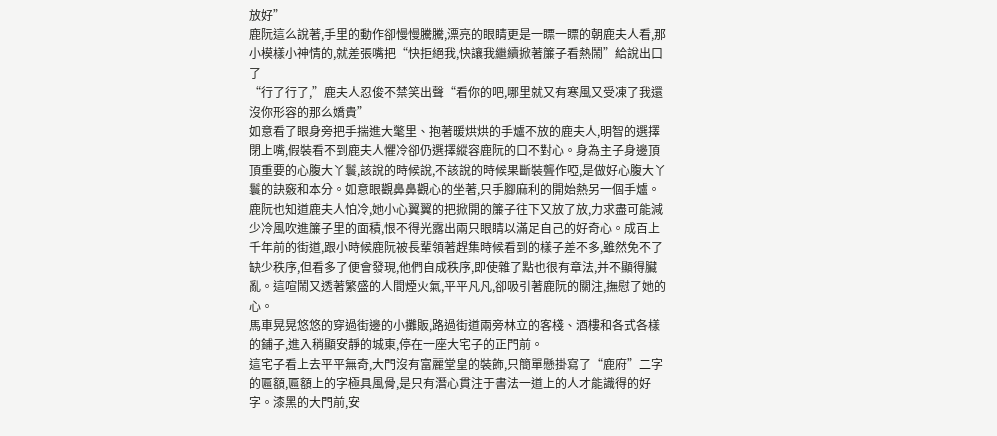放好”
鹿阮這么說著,手里的動作卻慢慢騰騰,漂亮的眼睛更是一瞟一瞟的朝鹿夫人看,那小模樣小神情的,就差張嘴把“快拒絕我,快讓我繼續掀著簾子看熱鬧”給說出口了
“行了行了,”鹿夫人忍俊不禁笑出聲“看你的吧,哪里就又有寒風又受凍了我還沒你形容的那么嬌貴”
如意看了眼身旁把手揣進大氅里、抱著暖烘烘的手爐不放的鹿夫人,明智的選擇閉上嘴,假裝看不到鹿夫人懼冷卻仍選擇縱容鹿阮的口不對心。身為主子身邊頂頂重要的心腹大丫鬟,該說的時候說,不該說的時候果斷裝聾作啞,是做好心腹大丫鬟的訣竅和本分。如意眼觀鼻鼻觀心的坐著,只手腳麻利的開始熱另一個手爐。
鹿阮也知道鹿夫人怕冷,她小心翼翼的把掀開的簾子往下又放了放,力求盡可能減少冷風吹進簾子里的面積,恨不得光露出兩只眼睛以滿足自己的好奇心。成百上千年前的街道,跟小時候鹿阮被長輩領著趕集時候看到的樣子差不多,雖然免不了缺少秩序,但看多了便會發現,他們自成秩序,即使雜了點也很有章法,并不顯得臟亂。這喧鬧又透著繁盛的人間煙火氣,平平凡凡,卻吸引著鹿阮的關注,撫慰了她的心。
馬車晃晃悠悠的穿過街邊的小攤販,路過街道兩旁林立的客棧、酒樓和各式各樣的鋪子,進入稍顯安靜的城東,停在一座大宅子的正門前。
這宅子看上去平平無奇,大門沒有富麗堂皇的裝飾,只簡單懸掛寫了“鹿府”二字的匾額,匾額上的字極具風骨,是只有潛心貫注于書法一道上的人才能識得的好字。漆黑的大門前,安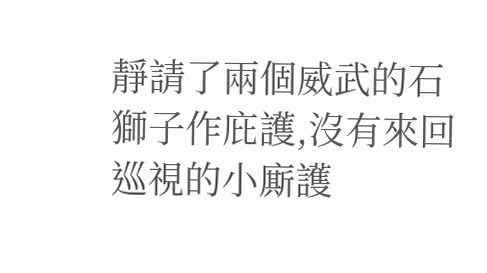靜請了兩個威武的石獅子作庇護,沒有來回巡視的小廝護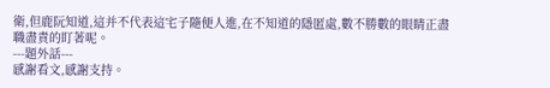衛,但鹿阮知道,這并不代表這宅子隨便人進,在不知道的隱匿處,數不勝數的眼睛正盡職盡責的盯著呢。
---題外話---
感謝看文,感謝支持。